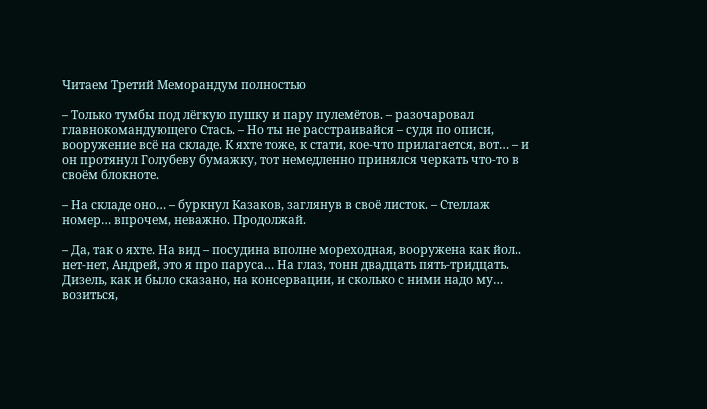Читаем Третий Меморандум полностью

– Только тумбы под лёгкую пушку и пару пулемётов. – разочаровал главнокомандующего Стась. – Но ты не расстраивайся – судя по описи, вооружение всё на складе. К яхте тоже, к стати, кое-что прилагается, вот… – и он протянул Голубеву бумажку, тот немедленно принялся черкать что-то в своём блокноте.

– На складе оно… – буркнул Казаков, заглянув в своё листок. – Стеллаж номер… впрочем, неважно. Продолжай.

– Да, так о яхте. На вид – посудина вполне мореходная, вооружена как йол.. нет-нет, Андрей, это я про паруса… На глаз, тонн двадцать пять-тридцать. Дизель, как и было сказано, на консервации, и сколько с ними надо му… возиться,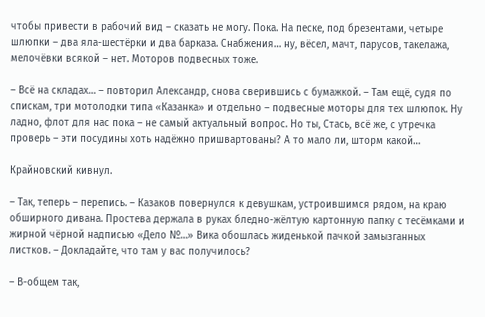чтобы привести в рабочий вид – сказать не могу. Пока. На песке, под брезентами, четыре шлюпки – два яла-шестёрки и два барказа. Снабжения… ну, вёсел, мачт, парусов, такелажа, мелочёвки всякой – нет. Моторов подвесных тоже.

– Всё на складах… – повторил Александр, снова сверившись с бумажкой. – Там ещё, судя по спискам, три мотолодки типа «Казанка» и отдельно – подвесные моторы для тех шлюпок. Ну ладно, флот для нас пока – не самый актуальный вопрос. Но ты, Стась, всё же, с утречка проверь – эти посудины хоть надёжно пришвартованы? А то мало ли, шторм какой…

Крайновский кивнул.

– Так, теперь – перепись. – Казаков повернулся к девушкам, устроившимся рядом, на краю обширного дивана. Простева держала в руках бледно-жёлтую картонную папку с тесёмками и жирной чёрной надписью «Дело №…» Вика обошлась жиденькой пачкой замызганных листков. – Докладайте, что там у вас получилось?

– В-общем так,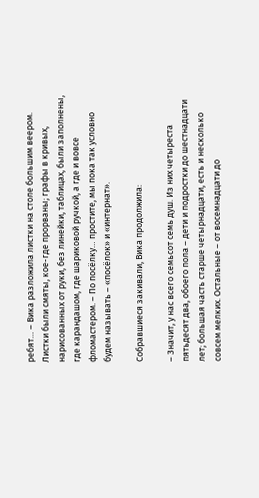ребят… – Вика разложила листки на столе большим веером. Листки были смяты, кое-где прорваны; графы в кривых, нарисованных от руки, без линейки, таблицах, были заполнены, где карандашом, где шариковой ручкой, а где и вовсе фломастером. – По посёлку… простите, мы пока так условно будем называть – «посёлок» и «интернат».

Собравшиеся закивали, Вика продолжила:

– Значит, у нас всего семьсот семь душ. Из них четыреста пятьдесят два, обоего пола – дети и подростки до шестнадцати лет; большая часть старше четырнадцати, есть и несколько совсем мелких. Остальные – от восемнадцати до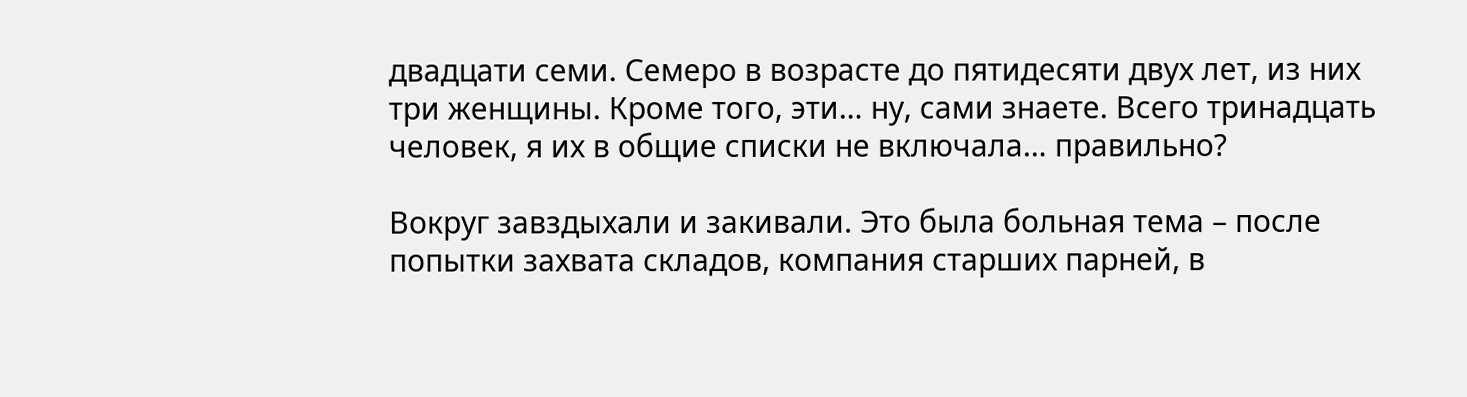двадцати семи. Семеро в возрасте до пятидесяти двух лет, из них три женщины. Кроме того, эти… ну, сами знаете. Всего тринадцать человек, я их в общие списки не включала… правильно?

Вокруг завздыхали и закивали. Это была больная тема – после попытки захвата складов, компания старших парней, в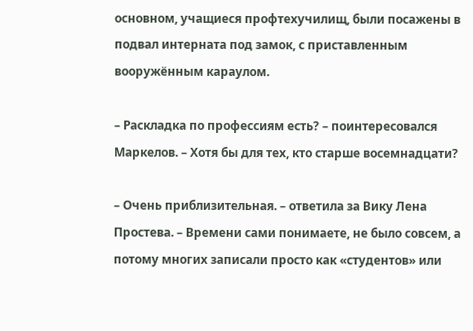основном, учащиеся профтехучилищ, были посажены в подвал интерната под замок, с приставленным вооружённым караулом.

– Раскладка по профессиям есть? – поинтересовался Маркелов. – Хотя бы для тех, кто старше восемнадцати?

– Очень приблизительная. – ответила за Вику Лена Простева. – Времени сами понимаете, не было совсем, а потому многих записали просто как «студентов» или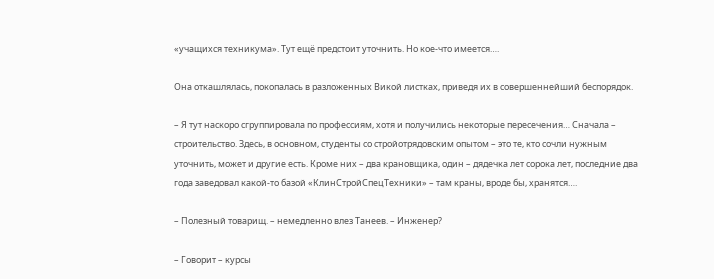«учащихся техникума». Тут ещё предстоит уточнить. Но кое-что имеется….

Она откашлялась, покопалась в разложенных Викой листках, приведя их в совершеннейший беспорядок.

– Я тут наскоро сгруппировала по профессиям, хотя и получились некоторые пересечения… Сначала – строительство. Здесь, в основном, студенты со стройотрядовским опытом – это те, кто сочли нужным уточнить, может и другие есть. Кроме них – два крановщика, один – дядечка лет сорока лет, последние два года заведовал какой-то базой «КлинСтройСпецТехники» – там краны, вроде бы, хранятся….

– Полезный товарищ. – немедленно влез Танеев. – Инженер?

– Говорит – курсы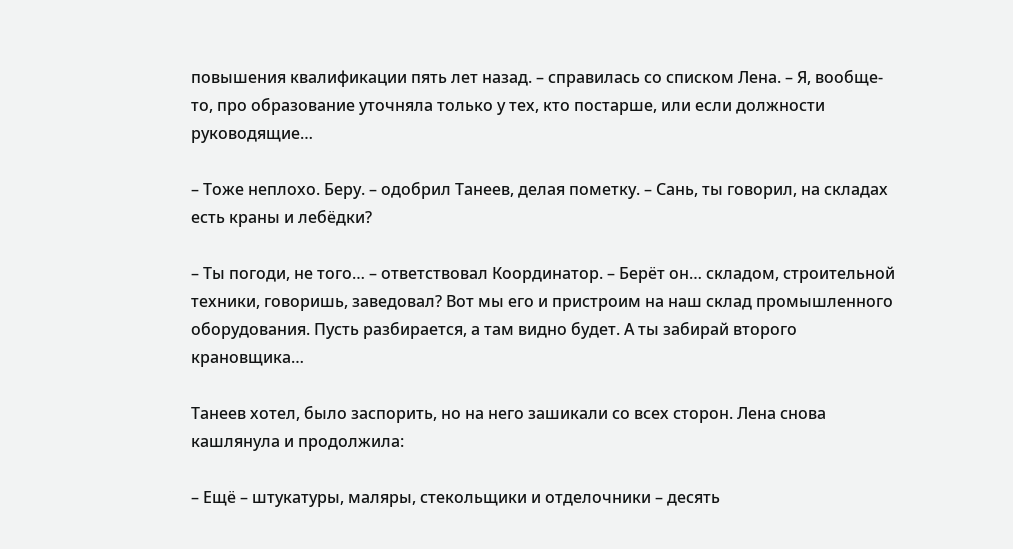повышения квалификации пять лет назад. – справилась со списком Лена. – Я, вообще-то, про образование уточняла только у тех, кто постарше, или если должности руководящие…

– Тоже неплохо. Беру. – одобрил Танеев, делая пометку. – Сань, ты говорил, на складах есть краны и лебёдки?

– Ты погоди, не того… – ответствовал Координатор. – Берёт он… складом, строительной техники, говоришь, заведовал? Вот мы его и пристроим на наш склад промышленного оборудования. Пусть разбирается, а там видно будет. А ты забирай второго крановщика…

Танеев хотел, было заспорить, но на него зашикали со всех сторон. Лена снова кашлянула и продолжила:

– Ещё – штукатуры, маляры, стекольщики и отделочники – десять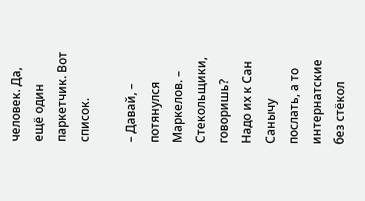человек. Да, ещё один паркетчик. Вот список.

– Давай, – потянулся Маркелов. – Стекольщики, говоришь? Надо их к Сан Санычу послать, а то интернатские без стёкол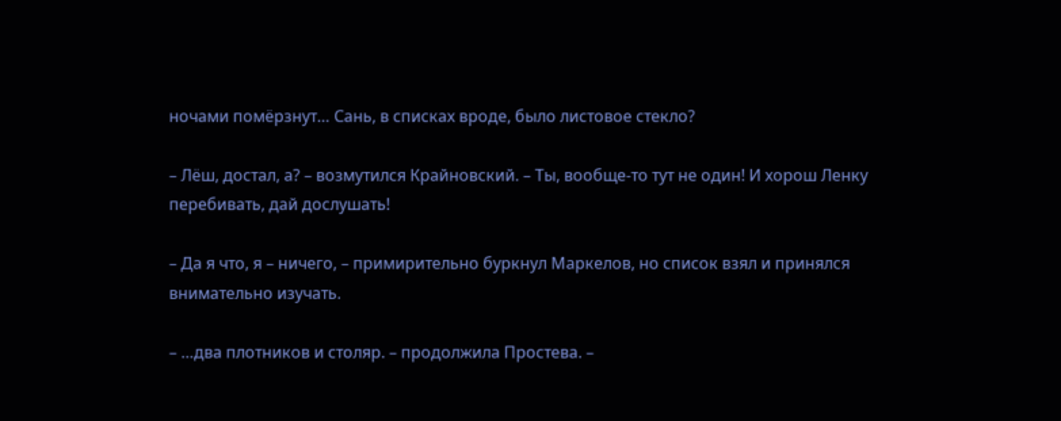ночами помёрзнут… Сань, в списках вроде, было листовое стекло?

– Лёш, достал, а? – возмутился Крайновский. – Ты, вообще-то тут не один! И хорош Ленку перебивать, дай дослушать!

– Да я что, я – ничего, – примирительно буркнул Маркелов, но список взял и принялся внимательно изучать.

– …два плотников и столяр. – продолжила Простева. –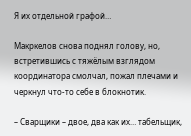Я их отдельной графой…

Макркелов снова поднял голову, но, встретившись с тяжёлым взглядом координатора смолчал, пожал плечами и черкнул что-то себе в блокнотик.

– Сварщики – двое, два как их… табельщик,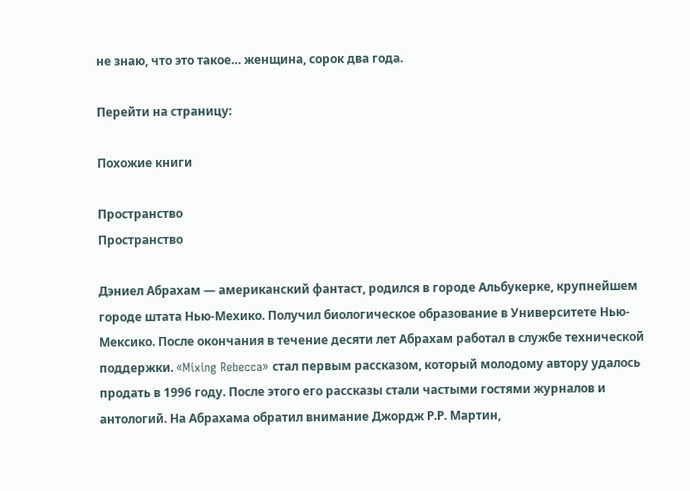не знаю, что это такое… женщина, сорок два года.

Перейти на страницу:

Похожие книги

Пространство
Пространство

Дэниел Абрахам — американский фантаст, родился в городе Альбукерке, крупнейшем городе штата Нью-Мехико. Получил биологическое образование в Университете Нью-Мексико. После окончания в течение десяти лет Абрахам работал в службе технической поддержки. «Mixing Rebecca» стал первым рассказом, который молодому автору удалось продать в 1996 году. После этого его рассказы стали частыми гостями журналов и антологий. На Абрахама обратил внимание Джордж Р.Р. Мартин,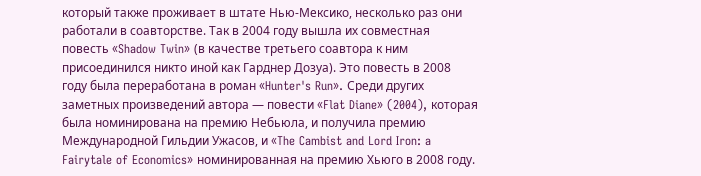который также проживает в штате Нью-Мексико, несколько раз они работали в соавторстве. Так в 2004 году вышла их совместная повесть «Shadow Twin» (в качестве третьего соавтора к ним присоединился никто иной как Гарднер Дозуа). Это повесть в 2008 году была переработана в роман «Hunter's Run». Среди других заметных произведений автора — повести «Flat Diane» (2004), которая была номинирована на премию Небьюла, и получила премию Международной Гильдии Ужасов, и «The Cambist and Lord Iron: a Fairytale of Economics» номинированная на премию Хьюго в 2008 году.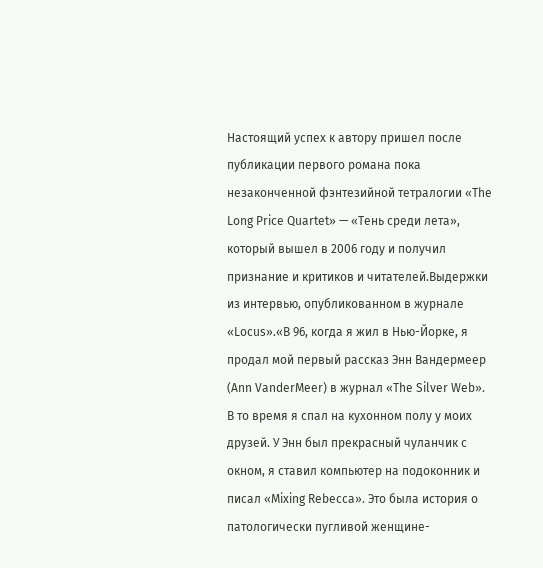Настоящий успех к автору пришел после публикации первого романа пока незаконченной фэнтезийной тетралогии «The Long Price Quartet» — «Тень среди лета», который вышел в 2006 году и получил признание и критиков и читателей.Выдержки из интервью, опубликованном в журнале «Locus».«В 96, когда я жил в Нью-Йорке, я продал мой первый рассказ Энн Вандермеер (Ann VanderMeer) в журнал «The Silver Web». В то время я спал на кухонном полу у моих друзей. У Энн был прекрасный чуланчик с окном, я ставил компьютер на подоконник и писал «Mixing Rebecca». Это была история о патологически пугливой женщине-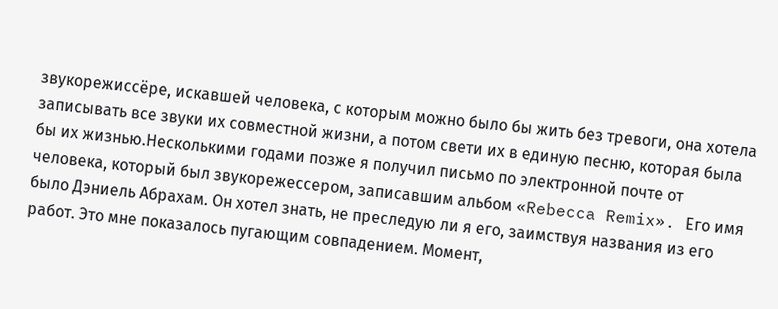звукорежиссёре, искавшей человека, с которым можно было бы жить без тревоги, она хотела записывать все звуки их совместной жизни, а потом свети их в единую песню, которая была бы их жизнью.Несколькими годами позже я получил письмо по электронной почте от человека, который был звукорежессером, записавшим альбом «Rebecca Remix». Его имя было Дэниель Абрахам. Он хотел знать, не преследую ли я его, заимствуя названия из его работ. Это мне показалось пугающим совпадением. Момент,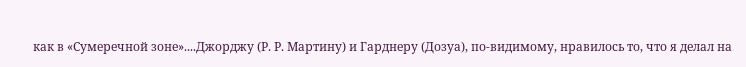как в «Сумеречной зоне»....Джорджу (Р. Р. Мартину) и Гарднеру (Дозуа), по-видимому, нравилось то, что я делал на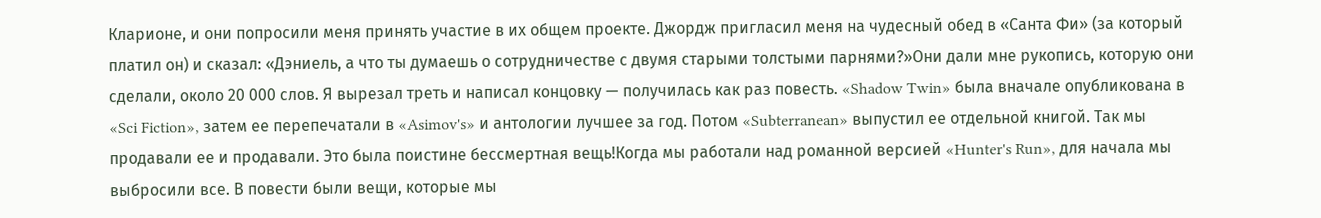Кларионе, и они попросили меня принять участие в их общем проекте. Джордж пригласил меня на чудесный обед в «Санта Фи» (за который платил он) и сказал: «Дэниель, а что ты думаешь о сотрудничестве с двумя старыми толстыми парнями?»Они дали мне рукопись, которую они сделали, около 20 000 слов. Я вырезал треть и написал концовку — получилась как раз повесть. «Shadow Twin» была вначале опубликована в «Sci Fiction», затем ее перепечатали в «Asimov's» и антологии лучшее за год. Потом «Subterranean» выпустил ее отдельной книгой. Так мы продавали ее и продавали. Это была поистине бессмертная вещь!Когда мы работали над романной версией «Hunter's Run», для начала мы выбросили все. В повести были вещи, которые мы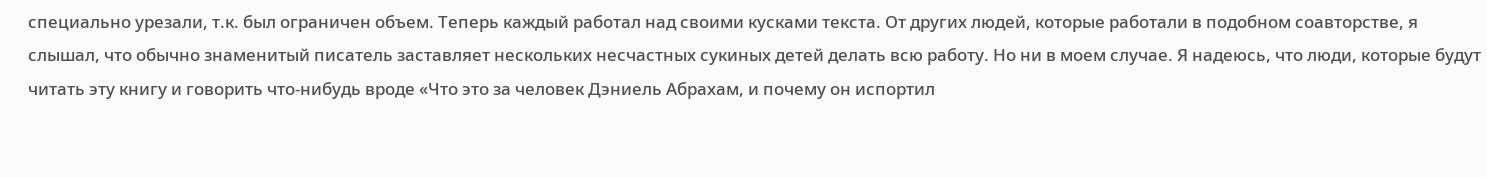специально урезали, т.к. был ограничен объем. Теперь каждый работал над своими кусками текста. От других людей, которые работали в подобном соавторстве, я слышал, что обычно знаменитый писатель заставляет нескольких несчастных сукиных детей делать всю работу. Но ни в моем случае. Я надеюсь, что люди, которые будут читать эту книгу и говорить что-нибудь вроде «Что это за человек Дэниель Абрахам, и почему он испортил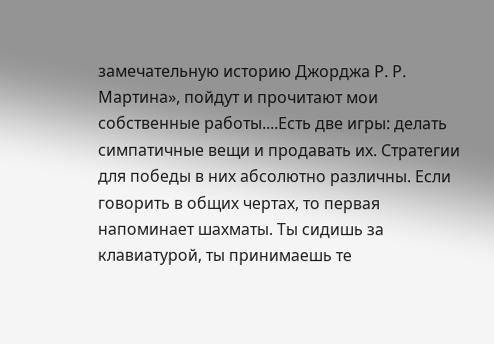замечательную историю Джорджа Р. Р. Мартина», пойдут и прочитают мои собственные работы....Есть две игры: делать симпатичные вещи и продавать их. Стратегии для победы в них абсолютно различны. Если говорить в общих чертах, то первая напоминает шахматы. Ты сидишь за клавиатурой, ты принимаешь те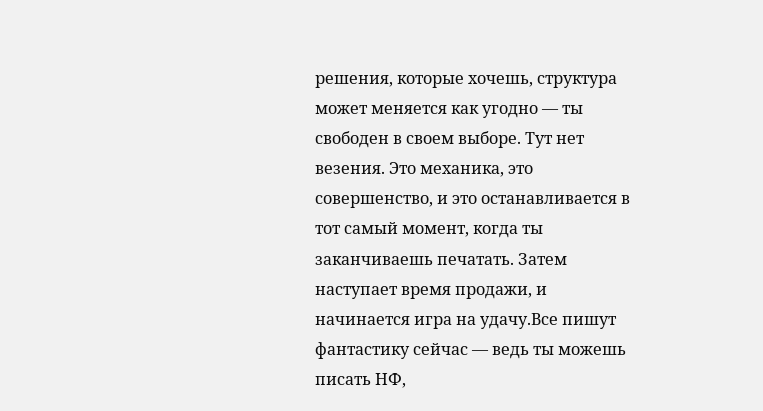решения, которые хочешь, структура может меняется как угодно — ты свободен в своем выборе. Тут нет везения. Это механика, это совершенство, и это останавливается в тот самый момент, когда ты заканчиваешь печатать. Затем наступает время продажи, и начинается игра на удачу.Все пишут фантастику сейчас — ведь ты можешь писать НФ,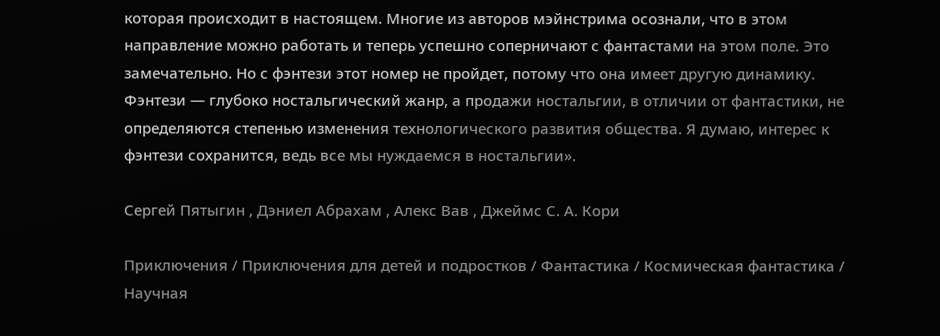которая происходит в настоящем. Многие из авторов мэйнстрима осознали, что в этом направление можно работать и теперь успешно соперничают с фантастами на этом поле. Это замечательно. Но с фэнтези этот номер не пройдет, потому что она имеет другую динамику. Фэнтези — глубоко ностальгический жанр, а продажи ностальгии, в отличии от фантастики, не определяются степенью изменения технологического развития общества. Я думаю, интерес к фэнтези сохранится, ведь все мы нуждаемся в ностальгии».

Сергей Пятыгин , Дэниел Абрахам , Алекс Вав , Джеймс С. А. Кори

Приключения / Приключения для детей и подростков / Фантастика / Космическая фантастика / Научная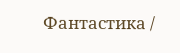Фантастика /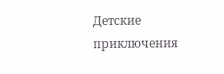Детские приключения